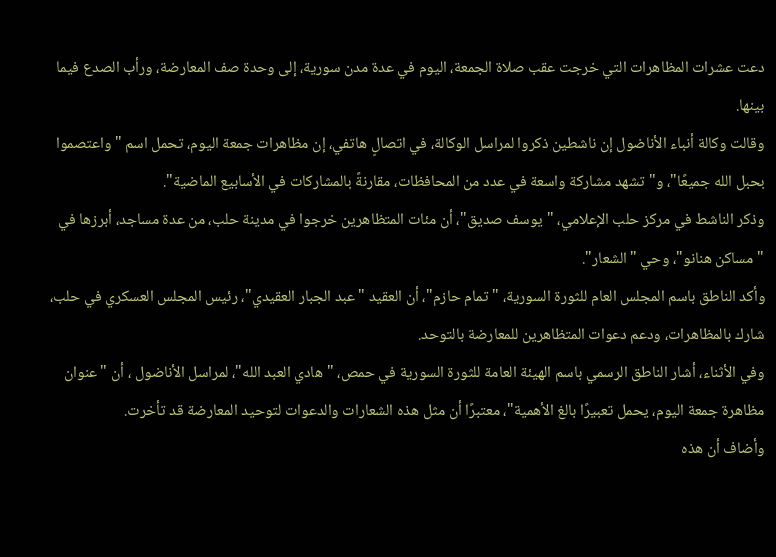دعت عشرات المظاهرات التي خرجت عقب صلاة الجمعة، اليوم في عدة مدن سورية، إلى وحدة صف المعارضة، ورأب الصدع فيما بينها.
وقالت وكالة أنباء الأناضول إن ناشطين ذكروا لمراسل الوكالة، في اتصالٍ هاتفي، إن مظاهرات جمعة اليوم، تحمل اسم "واعتصموا بحبل الله جميعًا"، و"تشهد مشاركة واسعة في عدد من المحافظات، مقارنةً بالمشاركات في الأسابيع الماضية".
وذكر الناشط في مركز حلب الإعلامي، "يوسف صديق"، أن مئات المتظاهرين خرجوا في مدينة حلب، من عدة مساجد، أبرزها في "مساكن هنانو"، وحي "الشعار".
وأكد الناطق باسم المجلس العام للثورة السورية، "تمام حازم"، أن العقيد "عبد الجبار العقيدي"، رئيس المجلس العسكري في حلب، شارك بالمظاهرات، ودعم دعوات المتظاهرين للمعارضة بالتوحد.
وفي الأثناء، أشار الناطق الرسمي باسم الهيئة العامة للثورة السورية في حمص، "هادي العبد الله"، لمراسل الأناضول ، أن "عنوان مظاهرة جمعة اليوم، يحمل تعبيرًا بالغ الأهمية"، معتبرًا أن مثل هذه الشعارات والدعوات لتوحيد المعارضة قد تأخرت.
وأضاف أن هذه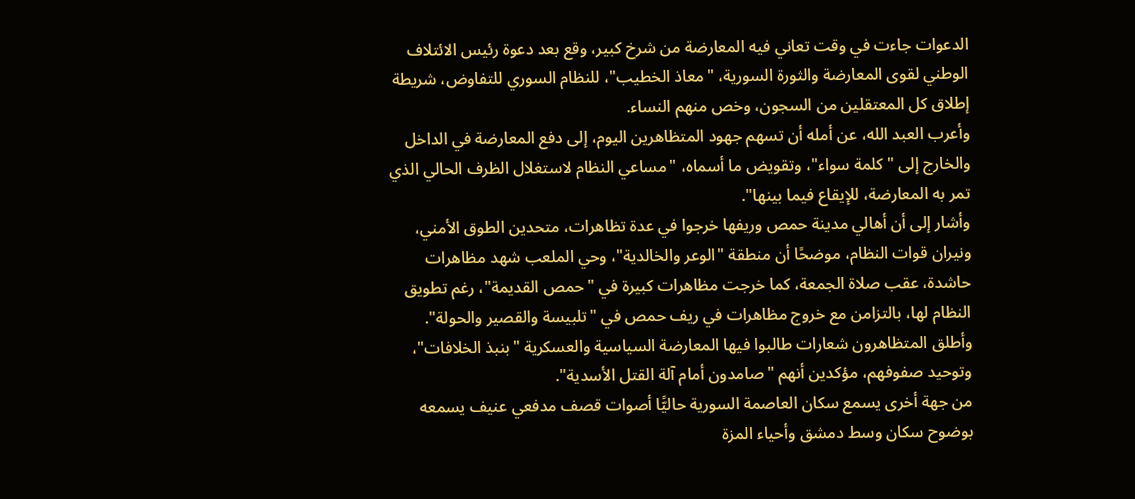الدعوات جاءت في وقت تعاني فيه المعارضة من شرخ كبير، وقع بعد دعوة رئيس الائتلاف الوطني لقوى المعارضة والثورة السورية، "معاذ الخطيب"، للنظام السوري للتفاوض، شريطة إطلاق كل المعتقلين من السجون، وخص منهم النساء.
وأعرب العبد الله، عن أمله أن تسهم جهود المتظاهرين اليوم، إلى دفع المعارضة في الداخل والخارج إلى "كلمة سواء"، وتقويض ما أسماه، "مساعي النظام لاستغلال الظرف الحالي الذي تمر به المعارضة، للإيقاع فيما بينها".
وأشار إلى أن أهالي مدينة حمص وريفها خرجوا في عدة تظاهرات، متحدين الطوق الأمني، ونيران قوات النظام، موضحًا أن منطقة "الوعر والخالدية"، وحي الملعب شهد مظاهرات حاشدة، عقب صلاة الجمعة، كما خرجت مظاهرات كبيرة في "حمص القديمة"، رغم تطويق النظام لها، بالتزامن مع خروج مظاهرات في ريف حمص في "تلبيسة والقصير والحولة".
وأطلق المتظاهرون شعارات طالبوا فيها المعارضة السياسية والعسكرية "بنبذ الخلافات"، وتوحيد صفوفهم، مؤكدين أنهم "صامدون أمام آلة القتل الأسدية".
من جهة أخرى يسمع سكان العاصمة السورية حاليًّا أصوات قصف مدفعي عنيف يسمعه بوضوح سكان وسط دمشق وأحياء المزة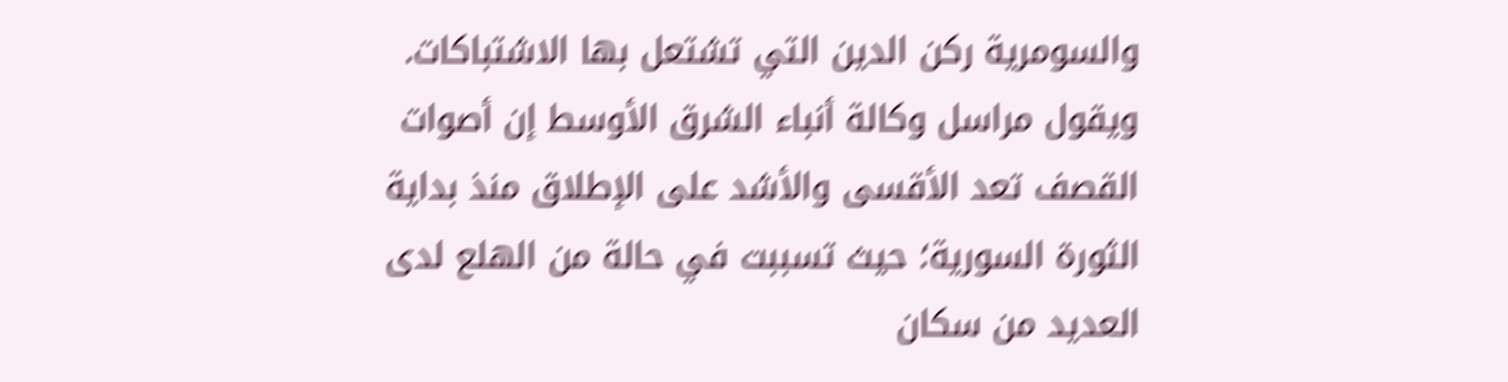والسومرية ركن الدين التي تشتعل بها الاشتباكات.
ويقول مراسل وكالة أنباء الشرق الأوسط إن أصوات القصف تعد الأقسى والأشد على الإطلاق منذ بداية الثورة السورية؛ حيث تسببت في حالة من الهلع لدى العديد من سكان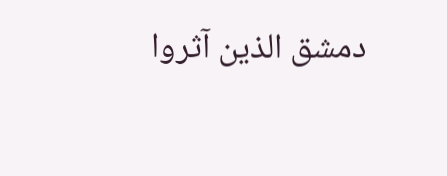دمشق الذين آثروا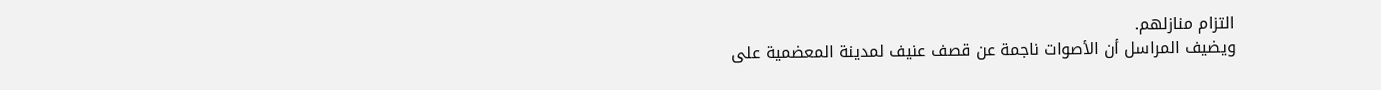التزام منازلهم.
ويضيف المراسل أن الأصوات ناجمة عن قصف عنيف لمدينة المعضمية على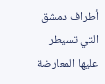أطراف دمشق التي تسيطر عليها المعارضة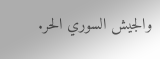والجيش السوري الحر.